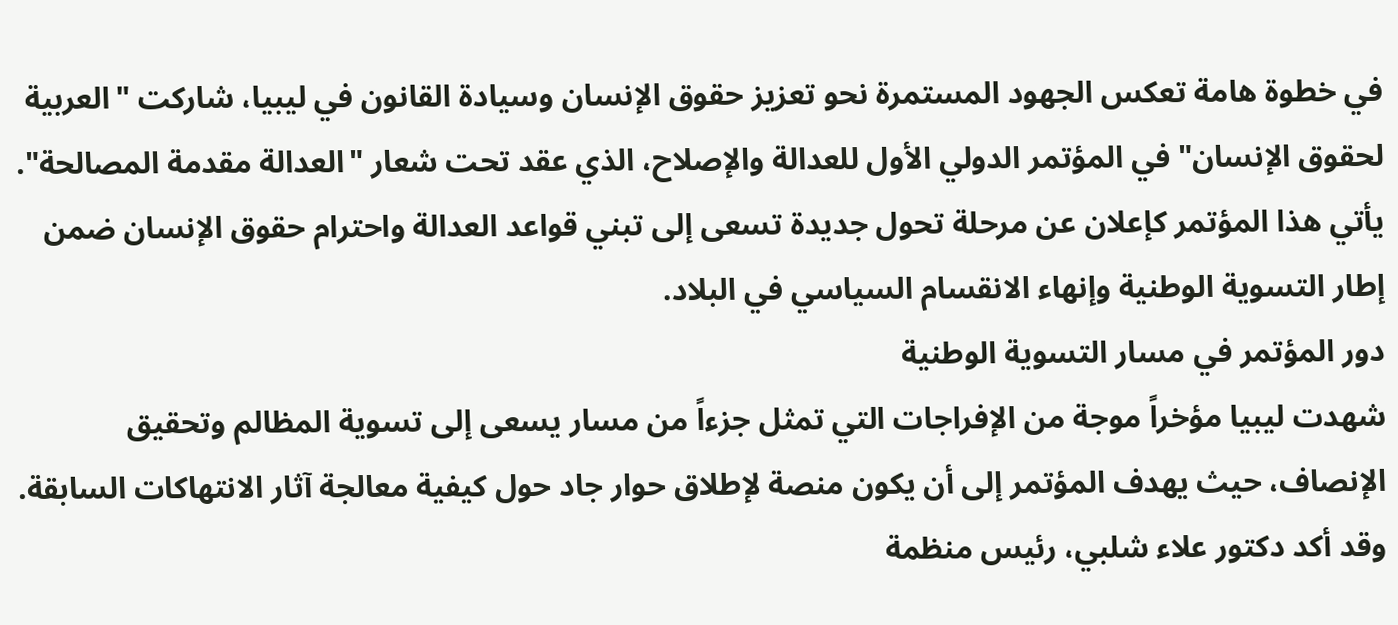في خطوة هامة تعكس الجهود المستمرة نحو تعزيز حقوق الإنسان وسيادة القانون في ليبيا، شاركت "العربية لحقوق الإنسان" في المؤتمر الدولي الأول للعدالة والإصلاح، الذي عقد تحت شعار "العدالة مقدمة المصالحة". يأتي هذا المؤتمر كإعلان عن مرحلة تحول جديدة تسعى إلى تبني قواعد العدالة واحترام حقوق الإنسان ضمن إطار التسوية الوطنية وإنهاء الانقسام السياسي في البلاد.
دور المؤتمر في مسار التسوية الوطنية
شهدت ليبيا مؤخراً موجة من الإفراجات التي تمثل جزءاً من مسار يسعى إلى تسوية المظالم وتحقيق الإنصاف، حيث يهدف المؤتمر إلى أن يكون منصة لإطلاق حوار جاد حول كيفية معالجة آثار الانتهاكات السابقة. وقد أكد دكتور علاء شلبي، رئيس منظمة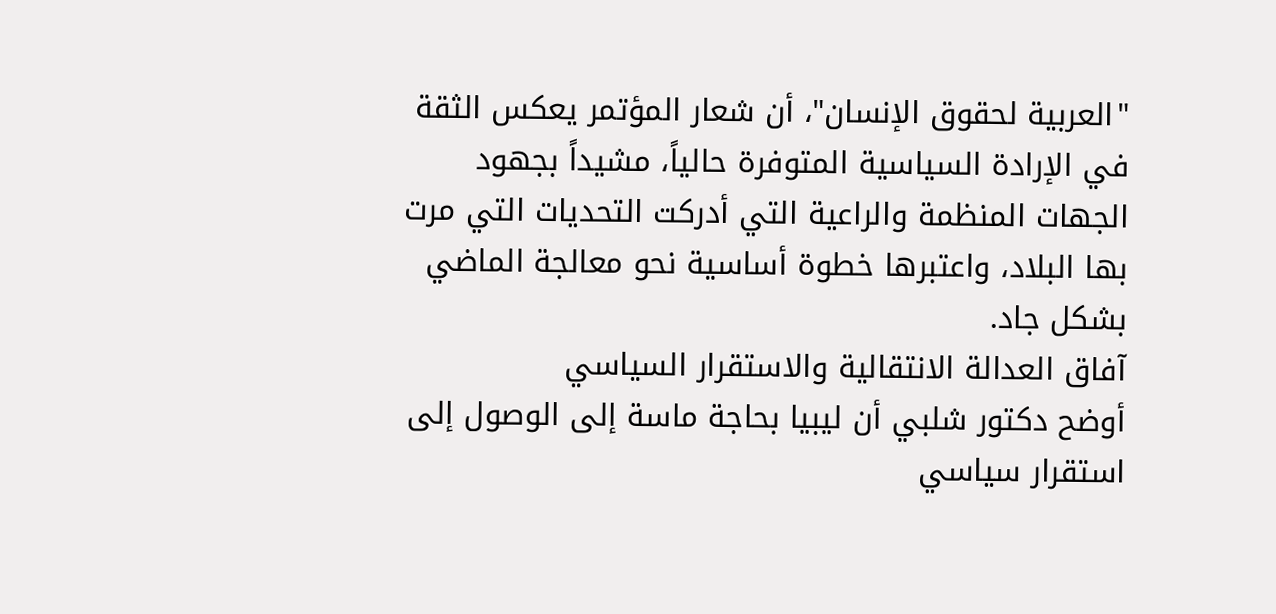"العربية لحقوق الإنسان"، أن شعار المؤتمر يعكس الثقة في الإرادة السياسية المتوفرة حالياً، مشيداً بجهود الجهات المنظمة والراعية التي أدركت التحديات التي مرت بها البلاد، واعتبرها خطوة أساسية نحو معالجة الماضي بشكل جاد.
آفاق العدالة الانتقالية والاستقرار السياسي
أوضح دكتور شلبي أن ليبيا بحاجة ماسة إلى الوصول إلى استقرار سياسي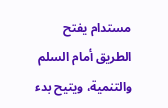مستدام يفتح الطريق أمام السلم والتنمية، ويتيح بدء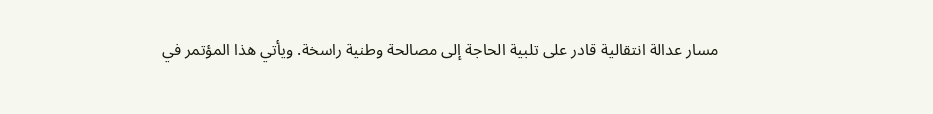مسار عدالة انتقالية قادر على تلبية الحاجة إلى مصالحة وطنية راسخة. ويأتي هذا المؤتمر في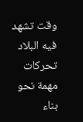وقت تشهد فيه البلاد تحركات مهمة نحو بناء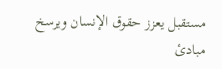مستقبل يعزز حقوق الإنسان ويرسخ مبادئ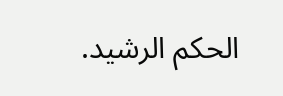الحكم الرشيد.